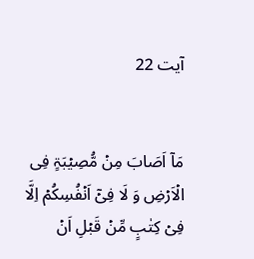آیت 22


مَاۤ اَصَابَ مِنۡ مُّصِیۡبَۃٍ فِی الۡاَرۡضِ وَ لَا فِیۡۤ اَنۡفُسِکُمۡ اِلَّا فِیۡ کِتٰبٍ مِّنۡ قَبۡلِ اَنۡ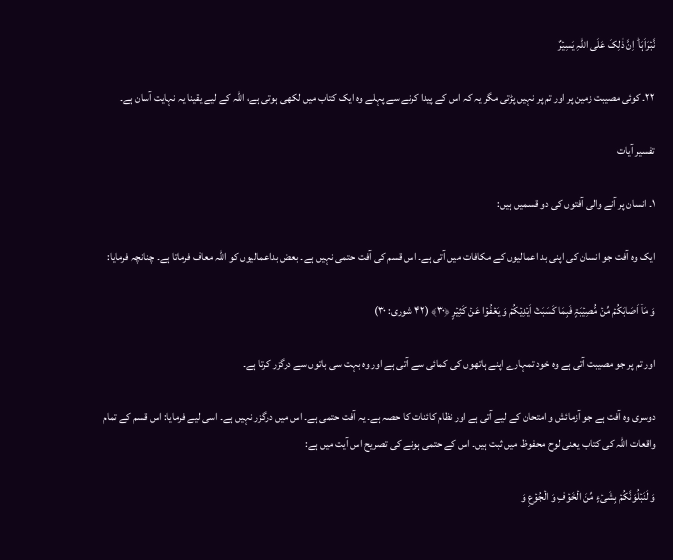نَّبۡرَاَہَا ؕ اِنَّ ذٰلِکَ عَلَی اللّٰہِ یَسِیۡرٌ

۲۲۔ کوئی مصیبت زمین پر اور تم پر نہیں پڑتی مگر یہ کہ اس کے پیدا کرنے سے پہلے وہ ایک کتاب میں لکھی ہوتی ہے، اللہ کے لیے یقینا یہ نہایت آسان ہے۔

تفسیر آیات

۱۔ انسان پر آنے والی آفتوں کی دو قسمیں ہیں:

ایک وہ آفت جو انسان کی اپنی بد اعمالیوں کے مکافات میں آتی ہے۔ اس قسم کی آفت حتمی نہیں ہے۔ بعض بداعمالیوں کو اللہ معاف فرماتا ہے۔ چنانچہ فرمایا:

وَ مَاۤ اَصَابَکُمۡ مِّنۡ مُّصِیۡبَۃٍ فَبِمَا کَسَبَتۡ اَیۡدِیۡکُمۡ وَ یَعۡفُوۡا عَنۡ کَثِیۡرٍ ﴿۳۰﴾ (۴۲ شوری: ۳۰)

اور تم پر جو مصیبت آتی ہے وہ خود تمہارے اپنے ہاتھوں کی کمائی سے آتی ہے اور وہ بہت سی باتوں سے درگزر کرتا ہے۔

دوسری وہ آفت ہے جو آزمائش و امتحان کے لیے آتی ہے اور نظام کائنات کا حصہ ہے۔ یہ آفت حتمی ہے۔ اس میں درگزر نہیں ہے۔ اسی لیے فرمایا: اس قسم کے تمام واقعات اللہ کی کتاب یعنی لوح محفوظ میں ثبت ہیں۔ اس کے حتمی ہونے کی تصریح اس آیت میں ہے:

وَ لَنَبۡلُوَنَّکُمۡ بِشَیۡءٍ مِّنَ الۡخَوۡفِ وَ الۡجُوۡعِ وَ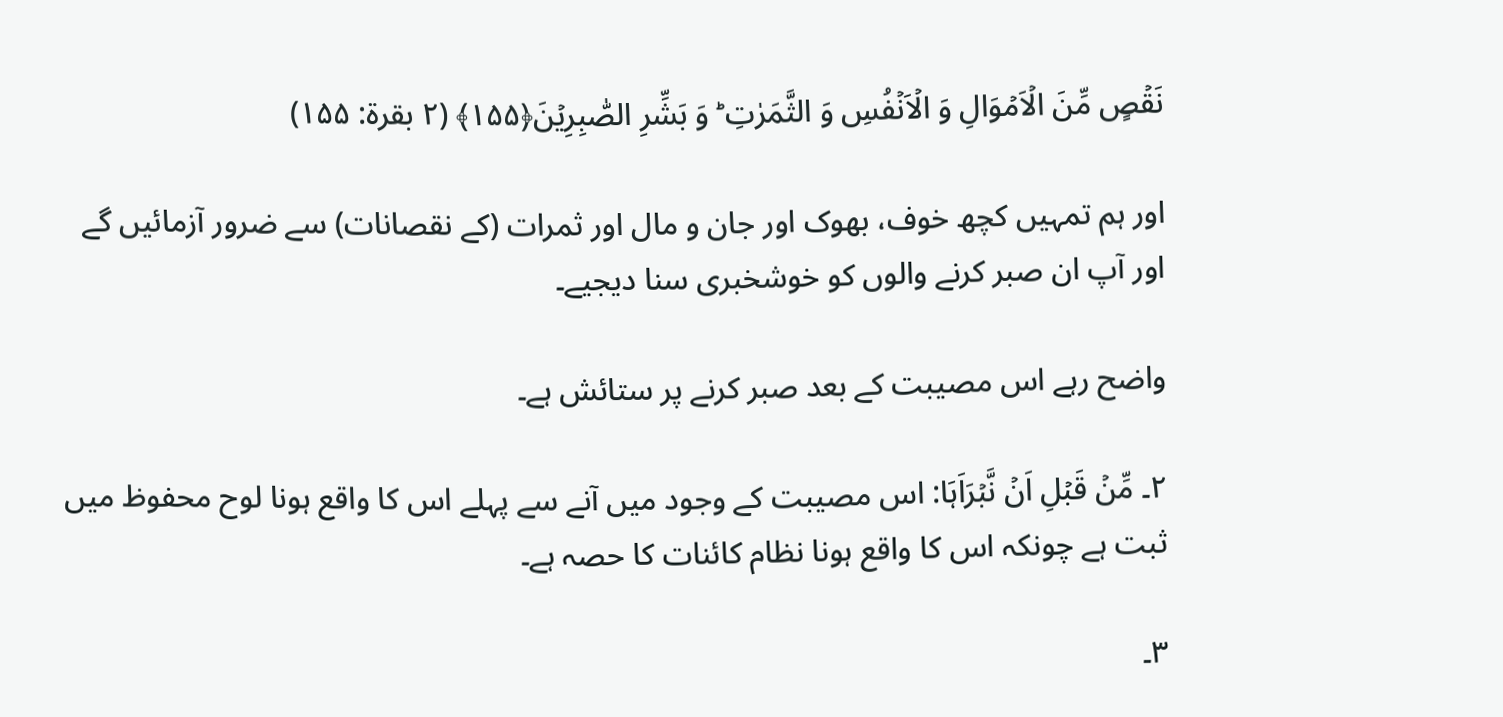نَقۡصٍ مِّنَ الۡاَمۡوَالِ وَ الۡاَنۡفُسِ وَ الثَّمَرٰتِ ؕ وَ بَشِّرِ الصّٰبِرِیۡنَ﴿۱۵۵﴾ (۲ بقرۃ: ۱۵۵)

اور ہم تمہیں کچھ خوف، بھوک اور جان و مال اور ثمرات (کے نقصانات) سے ضرور آزمائیں گے اور آپ ان صبر کرنے والوں کو خوشخبری سنا دیجیے۔

واضح رہے اس مصیبت کے بعد صبر کرنے پر ستائش ہے۔

۲۔ مِّنۡ قَبۡلِ اَنۡ نَّبۡرَاَہَا: اس مصیبت کے وجود میں آنے سے پہلے اس کا واقع ہونا لوح محفوظ میں ثبت ہے چونکہ اس کا واقع ہونا نظام کائنات کا حصہ ہے۔

۳۔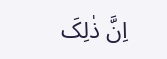اِنَّ ذٰلِکَ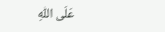عَلَی اللّٰہِ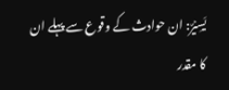یَسِیۡرٌ: ان حوادث کے وقوع سے پہلے ان کا مقدر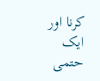کرنا اور ایک حتمی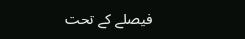فیصلے کے تحت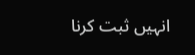انہیں ثبت کرنا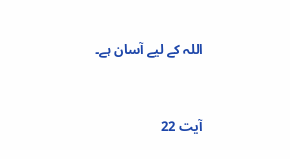اللہ کے لیے آسان ہے۔


آیت 22